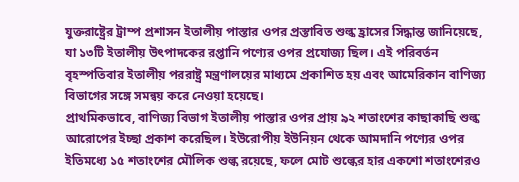যুক্তরাষ্ট্রের ট্রাম্প প্রশাসন ইতালীয় পাস্তার ওপর প্রস্তাবিত শুল্ক হ্রাসের সিদ্ধান্ত জানিয়েছে, যা ১৩টি ইতালীয় উৎপাদকের রপ্তানি পণ্যের ওপর প্রযোজ্য ছিল। এই পরিবর্তন বৃহস্পতিবার ইতালীয় পররাষ্ট্র মন্ত্রণালয়ের মাধ্যমে প্রকাশিত হয় এবং আমেরিকান বাণিজ্য বিভাগের সঙ্গে সমন্বয় করে নেওয়া হয়েছে।
প্রাথমিকভাবে, বাণিজ্য বিভাগ ইতালীয় পাস্তার ওপর প্রায় ৯২ শতাংশের কাছাকাছি শুল্ক আরোপের ইচ্ছা প্রকাশ করেছিল। ইউরোপীয় ইউনিয়ন থেকে আমদানি পণ্যের ওপর ইতিমধ্যে ১৫ শতাংশের মৌলিক শুল্ক রয়েছে, ফলে মোট শুল্কের হার একশো শতাংশেরও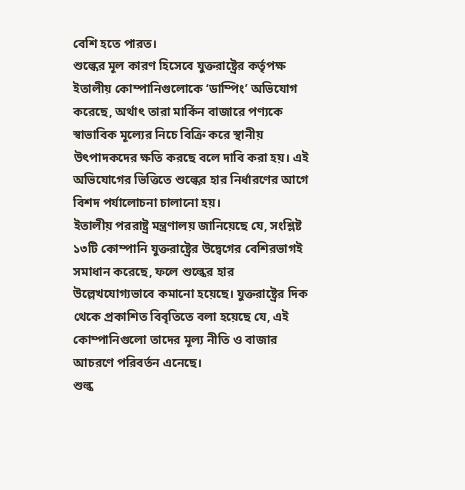বেশি হতে পারত।
শুল্কের মূল কারণ হিসেবে যুক্তরাষ্ট্রের কর্তৃপক্ষ ইতালীয় কোম্পানিগুলোকে ‘ডাম্পিং’ অভিযোগ করেছে, অর্থাৎ তারা মার্কিন বাজারে পণ্যকে স্বাভাবিক মূল্যের নিচে বিক্রি করে স্থানীয় উৎপাদকদের ক্ষতি করছে বলে দাবি করা হয়। এই অভিযোগের ভিত্তিতে শুল্কের হার নির্ধারণের আগে বিশদ পর্যালোচনা চালানো হয়।
ইতালীয় পররাষ্ট্র মন্ত্রণালয় জানিয়েছে যে, সংশ্লিষ্ট ১৩টি কোম্পানি যুক্তরাষ্ট্রের উদ্বেগের বেশিরভাগই সমাধান করেছে, ফলে শুল্কের হার উল্লেখযোগ্যভাবে কমানো হয়েছে। যুক্তরাষ্ট্রের দিক থেকে প্রকাশিত বিবৃতিতে বলা হয়েছে যে, এই কোম্পানিগুলো তাদের মূল্য নীতি ও বাজার আচরণে পরিবর্তন এনেছে।
শুল্ক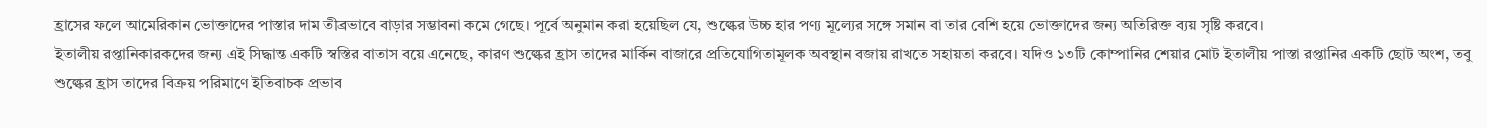হ্রাসের ফলে আমেরিকান ভোক্তাদের পাস্তার দাম তীব্রভাবে বাড়ার সম্ভাবনা কমে গেছে। পূর্বে অনুমান করা হয়েছিল যে, শুল্কের উচ্চ হার পণ্য মূল্যের সঙ্গে সমান বা তার বেশি হয়ে ভোক্তাদের জন্য অতিরিক্ত ব্যয় সৃষ্টি করবে।
ইতালীয় রপ্তানিকারকদের জন্য এই সিদ্ধান্ত একটি স্বস্তির বাতাস বয়ে এনেছে, কারণ শুল্কের হ্রাস তাদের মার্কিন বাজারে প্রতিযোগিতামূলক অবস্থান বজায় রাখতে সহায়তা করবে। যদিও ১৩টি কোম্পানির শেয়ার মোট ইতালীয় পাস্তা রপ্তানির একটি ছোট অংশ, তবু শুল্কের হ্রাস তাদের বিক্রয় পরিমাণে ইতিবাচক প্রভাব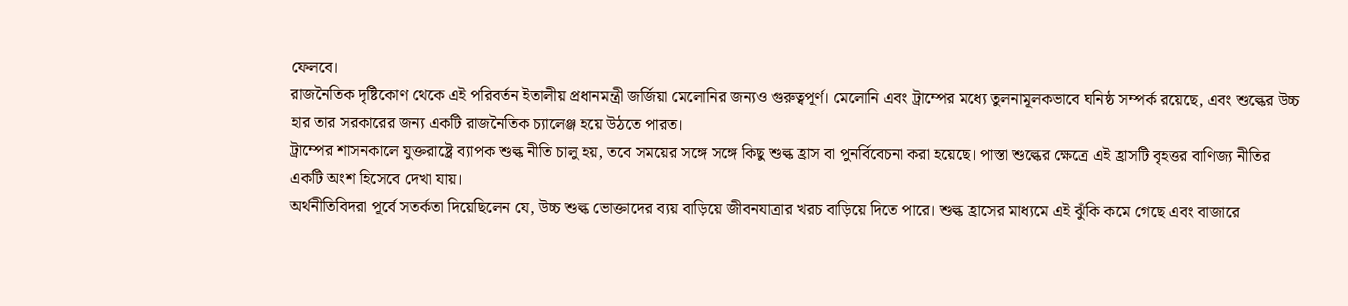ফেলবে।
রাজনৈতিক দৃষ্টিকোণ থেকে এই পরিবর্তন ইতালীয় প্রধানমন্ত্রী জর্জিয়া মেলোনির জন্যও গুরুত্বপূর্ণ। মেলোনি এবং ট্রাম্পের মধ্যে তুলনামূলকভাবে ঘনিষ্ঠ সম্পর্ক রয়েছে, এবং শুল্কের উচ্চ হার তার সরকারের জন্য একটি রাজনৈতিক চ্যালেঞ্জ হয়ে উঠতে পারত।
ট্রাম্পের শাসনকালে যুক্তরাষ্ট্রে ব্যাপক শুল্ক নীতি চালু হয়, তবে সময়ের সঙ্গে সঙ্গে কিছু শুল্ক হ্রাস বা পুনর্বিবেচনা করা হয়েছে। পাস্তা শুল্কের ক্ষেত্রে এই হ্রাসটি বৃহত্তর বাণিজ্য নীতির একটি অংশ হিসেবে দেখা যায়।
অর্থনীতিবিদরা পূর্বে সতর্কতা দিয়েছিলেন যে, উচ্চ শুল্ক ভোক্তাদের ব্যয় বাড়িয়ে জীবনযাত্রার খরচ বাড়িয়ে দিতে পারে। শুল্ক হ্রাসের মাধ্যমে এই ঝুঁকি কমে গেছে এবং বাজারে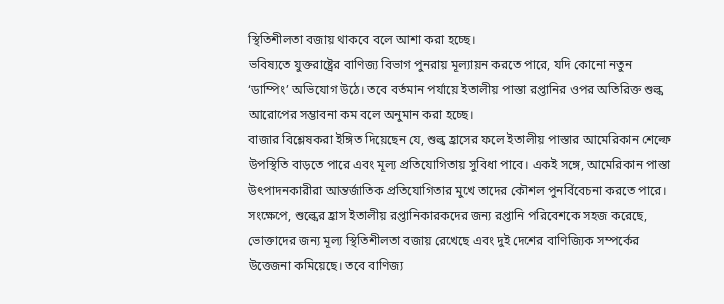স্থিতিশীলতা বজায় থাকবে বলে আশা করা হচ্ছে।
ভবিষ্যতে যুক্তরাষ্ট্রের বাণিজ্য বিভাগ পুনরায় মূল্যায়ন করতে পারে, যদি কোনো নতুন ‘ডাম্পিং’ অভিযোগ উঠে। তবে বর্তমান পর্যায়ে ইতালীয় পাস্তা রপ্তানির ওপর অতিরিক্ত শুল্ক আরোপের সম্ভাবনা কম বলে অনুমান করা হচ্ছে।
বাজার বিশ্লেষকরা ইঙ্গিত দিয়েছেন যে, শুল্ক হ্রাসের ফলে ইতালীয় পাস্তার আমেরিকান শেল্ফে উপস্থিতি বাড়তে পারে এবং মূল্য প্রতিযোগিতায় সুবিধা পাবে। একই সঙ্গে, আমেরিকান পাস্তা উৎপাদনকারীরা আন্তর্জাতিক প্রতিযোগিতার মুখে তাদের কৌশল পুনর্বিবেচনা করতে পারে।
সংক্ষেপে, শুল্কের হ্রাস ইতালীয় রপ্তানিকারকদের জন্য রপ্তানি পরিবেশকে সহজ করেছে, ভোক্তাদের জন্য মূল্য স্থিতিশীলতা বজায় রেখেছে এবং দুই দেশের বাণিজ্যিক সম্পর্কের উত্তেজনা কমিয়েছে। তবে বাণিজ্য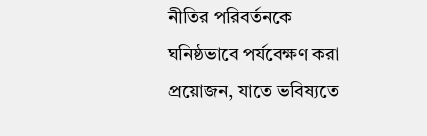নীতির পরিবর্তনকে ঘনিষ্ঠভাবে পর্যবেক্ষণ করা প্রয়োজন, যাতে ভবিষ্যতে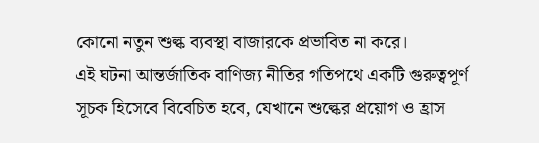কোনো নতুন শুল্ক ব্যবস্থা বাজারকে প্রভাবিত না করে।
এই ঘটনা আন্তর্জাতিক বাণিজ্য নীতির গতিপথে একটি গুরুত্বপূর্ণ সূচক হিসেবে বিবেচিত হবে, যেখানে শুল্কের প্রয়োগ ও হ্রাস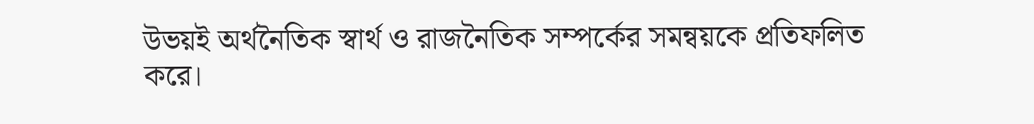উভয়ই অর্থনৈতিক স্বার্থ ও রাজনৈতিক সম্পর্কের সমন্বয়কে প্রতিফলিত করে।